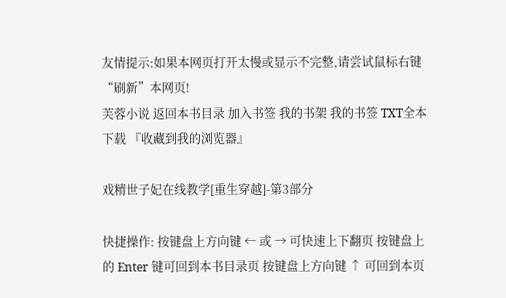友情提示:如果本网页打开太慢或显示不完整,请尝试鼠标右键“刷新”本网页!
芙蓉小说 返回本书目录 加入书签 我的书架 我的书签 TXT全本下载 『收藏到我的浏览器』

戏精世子妃在线教学[重生穿越]-第3部分

快捷操作: 按键盘上方向键 ← 或 → 可快速上下翻页 按键盘上的 Enter 键可回到本书目录页 按键盘上方向键 ↑ 可回到本页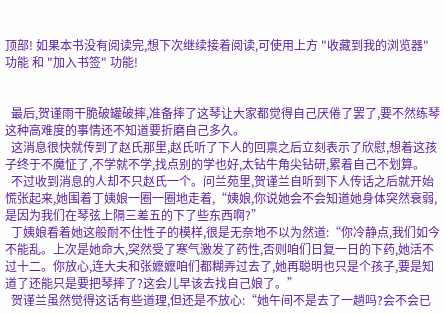顶部! 如果本书没有阅读完,想下次继续接着阅读,可使用上方 "收藏到我的浏览器" 功能 和 "加入书签" 功能!


  最后,贺谨雨干脆破罐破摔,准备摔了这琴让大家都觉得自己厌倦了罢了,要不然练琴这种高难度的事情还不知道要折磨自己多久。
  这消息很快就传到了赵氏那里,赵氏听了下人的回禀之后立刻表示了欣慰,想着这孩子终于不魔怔了,不学就不学,找点别的学也好,太钻牛角尖钻研,累着自己不划算。
  不过收到消息的人却不只赵氏一个。问兰苑里,贺谨兰自听到下人传话之后就开始慌张起来,她围着丁姨娘一圈一圈地走着,“姨娘,你说她会不会知道她身体突然衰弱,是因为我们在琴弦上隔三差五的下了些东西啊?”
  丁姨娘看着她这般耐不住性子的模样,很是无奈地不以为然道:“你冷静点,我们如今不能乱。上次是她命大,突然受了寒气激发了药性,否则咱们日复一日的下药,她活不过十二。你放心,连大夫和张嬷嬷咱们都糊弄过去了,她再聪明也只是个孩子,要是知道了还能只是要把琴摔了?这会儿早该去找自己娘了。”
  贺谨兰虽然觉得这话有些道理,但还是不放心:“她午间不是去了一趟吗?会不会已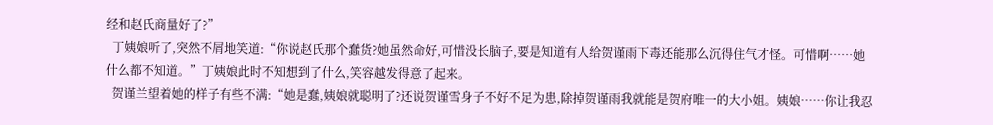经和赵氏商量好了?”
  丁姨娘听了,突然不屑地笑道:“你说赵氏那个蠢货?她虽然命好,可惜没长脑子,要是知道有人给贺谨雨下毒还能那么沉得住气才怪。可惜啊……她什么都不知道。”丁姨娘此时不知想到了什么,笑容越发得意了起来。
  贺谨兰望着她的样子有些不满:“她是蠢,姨娘就聪明了?还说贺谨雪身子不好不足为患,除掉贺谨雨我就能是贺府唯一的大小姐。姨娘……你让我忍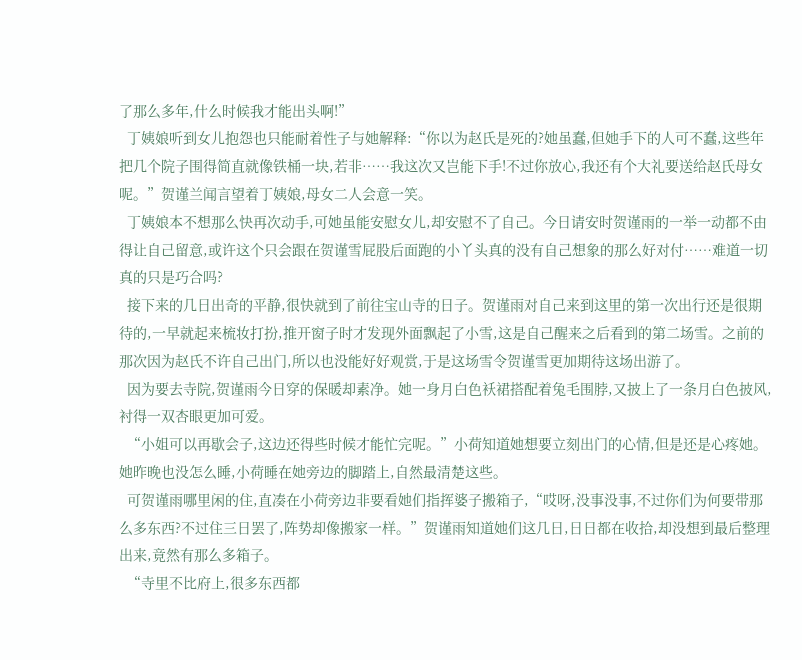了那么多年,什么时候我才能出头啊!”
  丁姨娘听到女儿抱怨也只能耐着性子与她解释:“你以为赵氏是死的?她虽蠢,但她手下的人可不蠢,这些年把几个院子围得简直就像铁桶一块,若非……我这次又岂能下手!不过你放心,我还有个大礼要送给赵氏母女呢。”贺谨兰闻言望着丁姨娘,母女二人会意一笑。
  丁姨娘本不想那么快再次动手,可她虽能安慰女儿,却安慰不了自己。今日请安时贺谨雨的一举一动都不由得让自己留意,或许这个只会跟在贺谨雪屁股后面跑的小丫头真的没有自己想象的那么好对付……难道一切真的只是巧合吗?
  接下来的几日出奇的平静,很快就到了前往宝山寺的日子。贺谨雨对自己来到这里的第一次出行还是很期待的,一早就起来梳妆打扮,推开窗子时才发现外面飘起了小雪,这是自己醒来之后看到的第二场雪。之前的那次因为赵氏不许自己出门,所以也没能好好观赏,于是这场雪令贺谨雪更加期待这场出游了。
  因为要去寺院,贺谨雨今日穿的保暖却素净。她一身月白色袄裙搭配着兔毛围脖,又披上了一条月白色披风,衬得一双杏眼更加可爱。
  “小姐可以再歇会子,这边还得些时候才能忙完呢。”小荷知道她想要立刻出门的心情,但是还是心疼她。她昨晚也没怎么睡,小荷睡在她旁边的脚踏上,自然最清楚这些。
  可贺谨雨哪里闲的住,直凑在小荷旁边非要看她们指挥婆子搬箱子,“哎呀,没事没事,不过你们为何要带那么多东西?不过住三日罢了,阵势却像搬家一样。”贺谨雨知道她们这几日,日日都在收拾,却没想到最后整理出来,竟然有那么多箱子。
  “寺里不比府上,很多东西都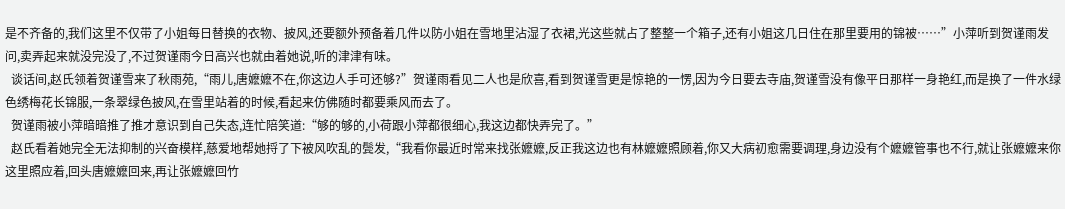是不齐备的,我们这里不仅带了小姐每日替换的衣物、披风,还要额外预备着几件以防小姐在雪地里沾湿了衣裙,光这些就占了整整一个箱子,还有小姐这几日住在那里要用的锦被……”小萍听到贺谨雨发问,卖弄起来就没完没了,不过贺谨雨今日高兴也就由着她说,听的津津有味。
  谈话间,赵氏领着贺谨雪来了秋雨苑,“雨儿,唐嬷嬷不在,你这边人手可还够?”贺谨雨看见二人也是欣喜,看到贺谨雪更是惊艳的一愣,因为今日要去寺庙,贺谨雪没有像平日那样一身艳红,而是换了一件水绿色绣梅花长锦服,一条翠绿色披风,在雪里站着的时候,看起来仿佛随时都要乘风而去了。
  贺谨雨被小萍暗暗推了推才意识到自己失态,连忙陪笑道:“够的够的,小荷跟小萍都很细心,我这边都快弄完了。”
  赵氏看着她完全无法抑制的兴奋模样,慈爱地帮她捋了下被风吹乱的鬓发,“我看你最近时常来找张嬷嬷,反正我这边也有林嬷嬷照顾着,你又大病初愈需要调理,身边没有个嬷嬷管事也不行,就让张嬷嬷来你这里照应着,回头唐嬷嬷回来,再让张嬷嬷回竹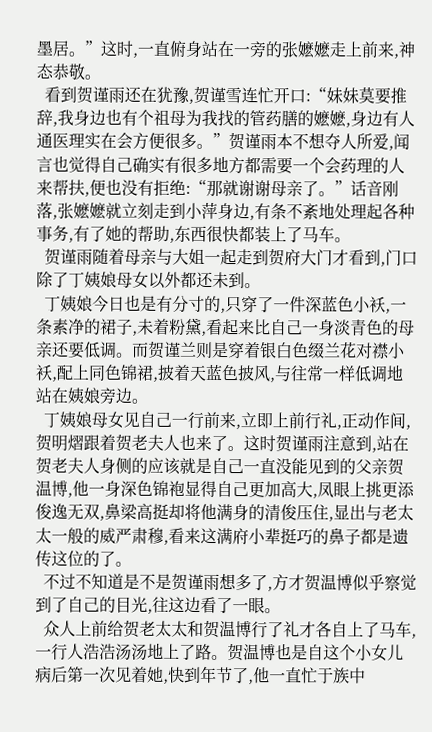墨居。”这时,一直俯身站在一旁的张嬷嬷走上前来,神态恭敬。
  看到贺谨雨还在犹豫,贺谨雪连忙开口:“妹妹莫要推辞,我身边也有个祖母为我找的管药膳的嬷嬷,身边有人通医理实在会方便很多。”贺谨雨本不想夺人所爱,闻言也觉得自己确实有很多地方都需要一个会药理的人来帮扶,便也没有拒绝:“那就谢谢母亲了。”话音刚落,张嬷嬷就立刻走到小萍身边,有条不紊地处理起各种事务,有了她的帮助,东西很快都装上了马车。
  贺谨雨随着母亲与大姐一起走到贺府大门才看到,门口除了丁姨娘母女以外都还未到。
  丁姨娘今日也是有分寸的,只穿了一件深蓝色小袄,一条素净的裙子,未着粉黛,看起来比自己一身淡青色的母亲还要低调。而贺谨兰则是穿着银白色缀兰花对襟小袄,配上同色锦裙,披着天蓝色披风,与往常一样低调地站在姨娘旁边。
  丁姨娘母女见自己一行前来,立即上前行礼,正动作间,贺明熠跟着贺老夫人也来了。这时贺谨雨注意到,站在贺老夫人身侧的应该就是自己一直没能见到的父亲贺温博,他一身深色锦袍显得自己更加高大,凤眼上挑更添俊逸无双,鼻梁高挺却将他满身的清俊压住,显出与老太太一般的威严肃穆,看来这满府小辈挺巧的鼻子都是遗传这位的了。
  不过不知道是不是贺谨雨想多了,方才贺温博似乎察觉到了自己的目光,往这边看了一眼。
  众人上前给贺老太太和贺温博行了礼才各自上了马车,一行人浩浩汤汤地上了路。贺温博也是自这个小女儿病后第一次见着她,快到年节了,他一直忙于族中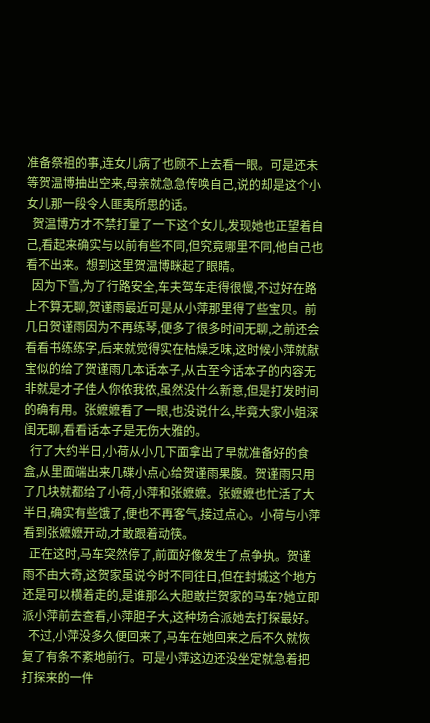准备祭祖的事,连女儿病了也顾不上去看一眼。可是还未等贺温博抽出空来,母亲就急急传唤自己,说的却是这个小女儿那一段令人匪夷所思的话。
  贺温博方才不禁打量了一下这个女儿,发现她也正望着自己,看起来确实与以前有些不同,但究竟哪里不同,他自己也看不出来。想到这里贺温博眯起了眼睛。
  因为下雪,为了行路安全,车夫驾车走得很慢,不过好在路上不算无聊,贺谨雨最近可是从小萍那里得了些宝贝。前几日贺谨雨因为不再练琴,便多了很多时间无聊,之前还会看看书练练字,后来就觉得实在枯燥乏味,这时候小萍就献宝似的给了贺谨雨几本话本子,从古至今话本子的内容无非就是才子佳人你侬我侬,虽然没什么新意,但是打发时间的确有用。张嬷嬷看了一眼,也没说什么,毕竟大家小姐深闺无聊,看看话本子是无伤大雅的。
  行了大约半日,小荷从小几下面拿出了早就准备好的食盒,从里面端出来几碟小点心给贺谨雨果腹。贺谨雨只用了几块就都给了小荷,小萍和张嬷嬷。张嬷嬷也忙活了大半日,确实有些饿了,便也不再客气,接过点心。小荷与小萍看到张嬷嬷开动,才敢跟着动筷。
  正在这时,马车突然停了,前面好像发生了点争执。贺谨雨不由大奇,这贺家虽说今时不同往日,但在封城这个地方还是可以横着走的,是谁那么大胆敢拦贺家的马车?她立即派小萍前去查看,小萍胆子大,这种场合派她去打探最好。
  不过,小萍没多久便回来了,马车在她回来之后不久就恢复了有条不紊地前行。可是小萍这边还没坐定就急着把打探来的一件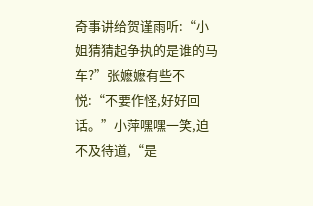奇事讲给贺谨雨听:“小姐猜猜起争执的是谁的马车?”张嬷嬷有些不悦:“不要作怪,好好回话。”小萍嘿嘿一笑,迫不及待道,“是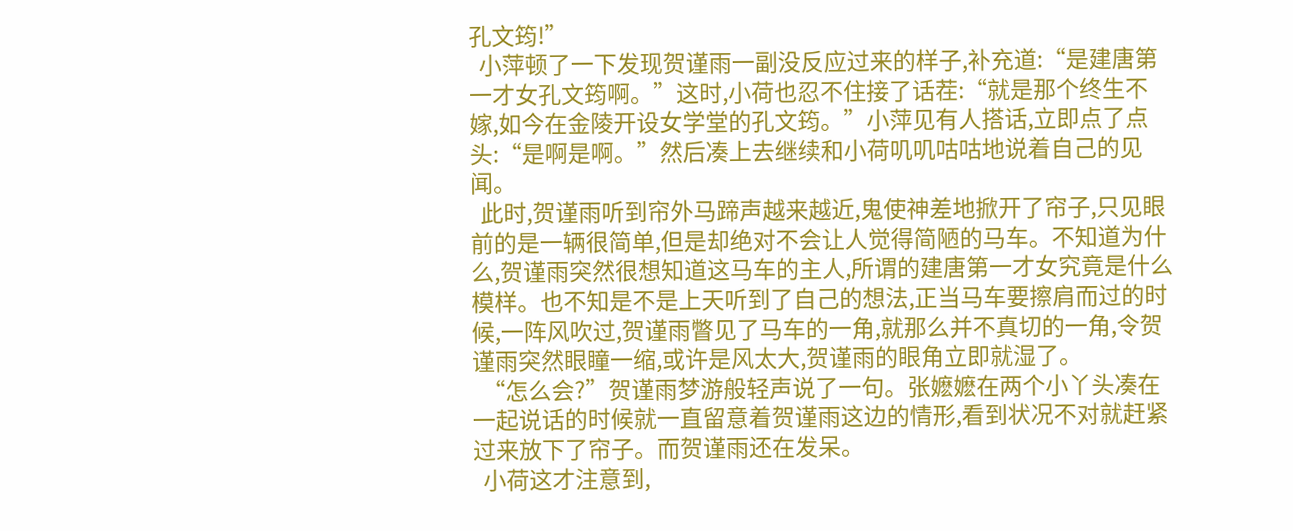孔文筠!”
  小萍顿了一下发现贺谨雨一副没反应过来的样子,补充道:“是建唐第一才女孔文筠啊。”这时,小荷也忍不住接了话茬:“就是那个终生不嫁,如今在金陵开设女学堂的孔文筠。”小萍见有人搭话,立即点了点头:“是啊是啊。”然后凑上去继续和小荷叽叽咕咕地说着自己的见闻。
  此时,贺谨雨听到帘外马蹄声越来越近,鬼使神差地掀开了帘子,只见眼前的是一辆很简单,但是却绝对不会让人觉得简陋的马车。不知道为什么,贺谨雨突然很想知道这马车的主人,所谓的建唐第一才女究竟是什么模样。也不知是不是上天听到了自己的想法,正当马车要擦肩而过的时候,一阵风吹过,贺谨雨瞥见了马车的一角,就那么并不真切的一角,令贺谨雨突然眼瞳一缩,或许是风太大,贺谨雨的眼角立即就湿了。
  “怎么会?”贺谨雨梦游般轻声说了一句。张嬷嬷在两个小丫头凑在一起说话的时候就一直留意着贺谨雨这边的情形,看到状况不对就赶紧过来放下了帘子。而贺谨雨还在发呆。
  小荷这才注意到,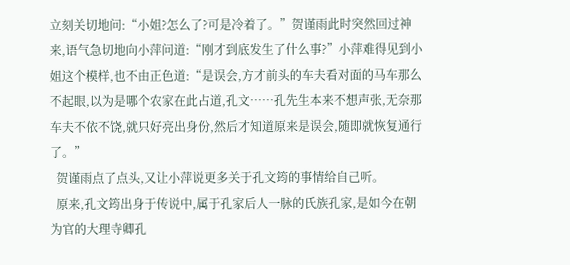立刻关切地问:“小姐?怎么了?可是冷着了。”贺谨雨此时突然回过神来,语气急切地向小萍问道:“刚才到底发生了什么事?”小萍难得见到小姐这个模样,也不由正色道:“是误会,方才前头的车夫看对面的马车那么不起眼,以为是哪个农家在此占道,孔文……孔先生本来不想声张,无奈那车夫不依不饶,就只好亮出身份,然后才知道原来是误会,随即就恢复通行了。”
  贺谨雨点了点头,又让小萍说更多关于孔文筠的事情给自己听。
  原来,孔文筠出身于传说中,属于孔家后人一脉的氏族孔家,是如今在朝为官的大理寺卿孔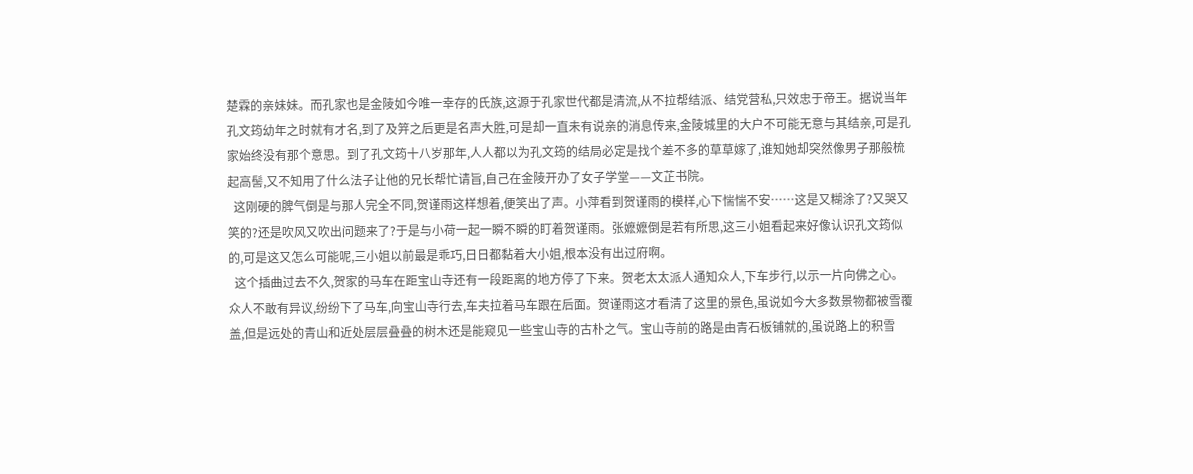楚霖的亲妹妹。而孔家也是金陵如今唯一幸存的氏族,这源于孔家世代都是清流,从不拉帮结派、结党营私,只效忠于帝王。据说当年孔文筠幼年之时就有才名,到了及笄之后更是名声大胜,可是却一直未有说亲的消息传来,金陵城里的大户不可能无意与其结亲,可是孔家始终没有那个意思。到了孔文筠十八岁那年,人人都以为孔文筠的结局必定是找个差不多的草草嫁了,谁知她却突然像男子那般梳起高髻,又不知用了什么法子让他的兄长帮忙请旨,自己在金陵开办了女子学堂——文芷书院。
  这刚硬的脾气倒是与那人完全不同,贺谨雨这样想着,便笑出了声。小萍看到贺谨雨的模样,心下惴惴不安……这是又糊涂了?又哭又笑的?还是吹风又吹出问题来了?于是与小荷一起一瞬不瞬的盯着贺谨雨。张嬷嬷倒是若有所思,这三小姐看起来好像认识孔文筠似的,可是这又怎么可能呢,三小姐以前最是乖巧,日日都黏着大小姐,根本没有出过府啊。
  这个插曲过去不久,贺家的马车在距宝山寺还有一段距离的地方停了下来。贺老太太派人通知众人,下车步行,以示一片向佛之心。众人不敢有异议,纷纷下了马车,向宝山寺行去,车夫拉着马车跟在后面。贺谨雨这才看清了这里的景色,虽说如今大多数景物都被雪覆盖,但是远处的青山和近处层层叠叠的树木还是能窥见一些宝山寺的古朴之气。宝山寺前的路是由青石板铺就的,虽说路上的积雪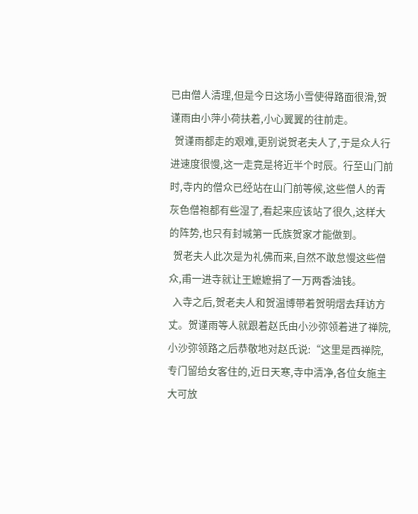已由僧人清理,但是今日这场小雪使得路面很滑,贺谨雨由小萍小荷扶着,小心翼翼的往前走。
  贺谨雨都走的艰难,更别说贺老夫人了,于是众人行进速度很慢,这一走竟是将近半个时辰。行至山门前时,寺内的僧众已经站在山门前等候,这些僧人的青灰色僧袍都有些湿了,看起来应该站了很久,这样大的阵势,也只有封城第一氏族贺家才能做到。
  贺老夫人此次是为礼佛而来,自然不敢怠慢这些僧众,甫一进寺就让王嬷嬷捐了一万两香油钱。
  入寺之后,贺老夫人和贺温博带着贺明熠去拜访方丈。贺谨雨等人就跟着赵氏由小沙弥领着进了禅院,小沙弥领路之后恭敬地对赵氏说:“这里是西禅院,专门留给女客住的,近日天寒,寺中清净,各位女施主大可放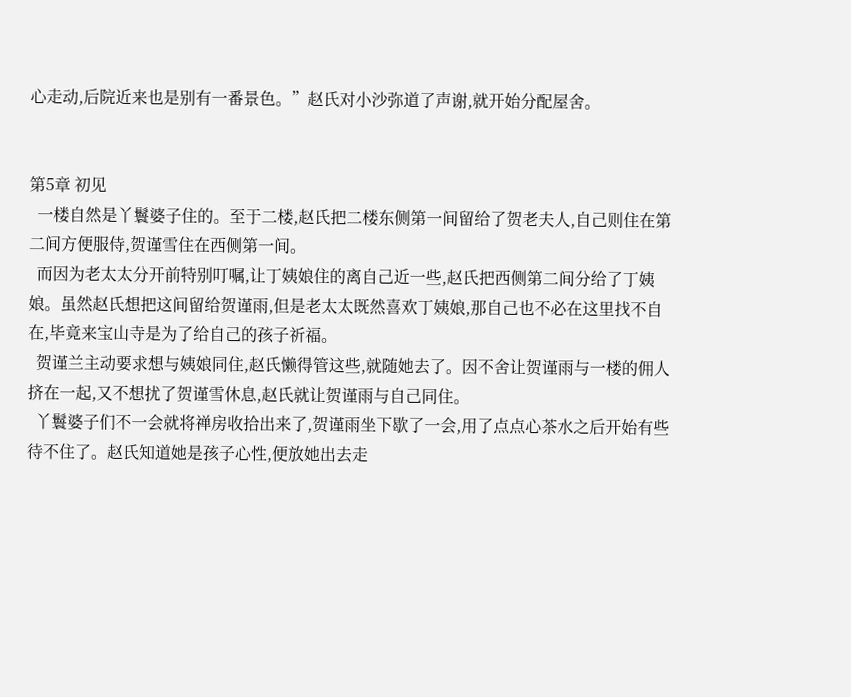心走动,后院近来也是别有一番景色。”赵氏对小沙弥道了声谢,就开始分配屋舍。


第5章 初见
  一楼自然是丫鬟婆子住的。至于二楼,赵氏把二楼东侧第一间留给了贺老夫人,自己则住在第二间方便服侍,贺谨雪住在西侧第一间。
  而因为老太太分开前特别叮嘱,让丁姨娘住的离自己近一些,赵氏把西侧第二间分给了丁姨娘。虽然赵氏想把这间留给贺谨雨,但是老太太既然喜欢丁姨娘,那自己也不必在这里找不自在,毕竟来宝山寺是为了给自己的孩子祈福。
  贺谨兰主动要求想与姨娘同住,赵氏懒得管这些,就随她去了。因不舍让贺谨雨与一楼的佣人挤在一起,又不想扰了贺谨雪休息,赵氏就让贺谨雨与自己同住。
  丫鬟婆子们不一会就将禅房收拾出来了,贺谨雨坐下歇了一会,用了点点心茶水之后开始有些待不住了。赵氏知道她是孩子心性,便放她出去走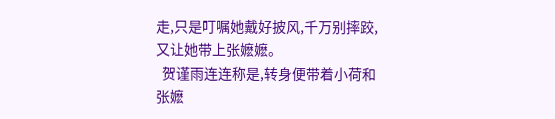走,只是叮嘱她戴好披风,千万别摔跤,又让她带上张嬷嬷。
  贺谨雨连连称是,转身便带着小荷和张嬷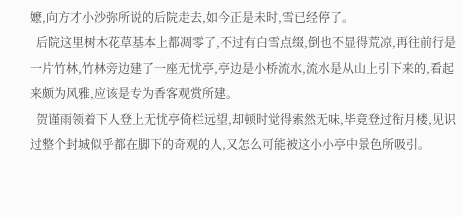嬷,向方才小沙弥所说的后院走去,如今正是未时,雪已经停了。
  后院这里树木花草基本上都凋零了,不过有白雪点缀,倒也不显得荒凉,再往前行是一片竹林,竹林旁边建了一座无忧亭,亭边是小桥流水,流水是从山上引下来的,看起来颇为风雅,应该是专为香客观赏所建。
  贺谨雨领着下人登上无忧亭倚栏远望,却顿时觉得索然无味,毕竟登过衔月楼,见识过整个封城似乎都在脚下的奇观的人,又怎么可能被这小小亭中景色所吸引。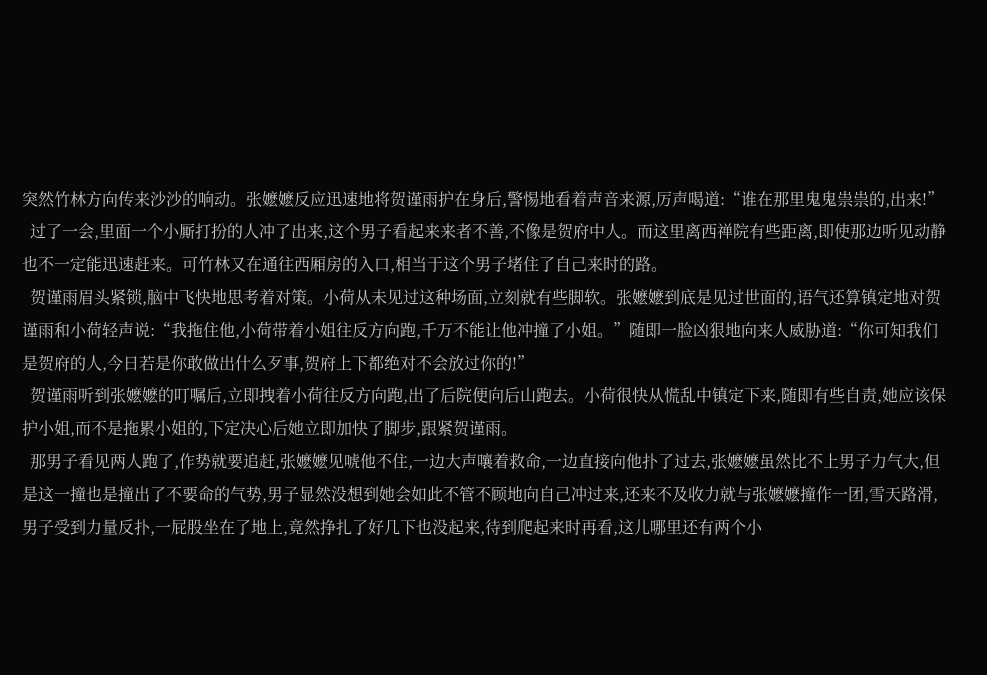突然竹林方向传来沙沙的响动。张嬷嬷反应迅速地将贺谨雨护在身后,警惕地看着声音来源,厉声喝道:“谁在那里鬼鬼祟祟的,出来!”
  过了一会,里面一个小厮打扮的人冲了出来,这个男子看起来来者不善,不像是贺府中人。而这里离西禅院有些距离,即使那边听见动静也不一定能迅速赶来。可竹林又在通往西厢房的入口,相当于这个男子堵住了自己来时的路。
  贺谨雨眉头紧锁,脑中飞快地思考着对策。小荷从未见过这种场面,立刻就有些脚软。张嬷嬷到底是见过世面的,语气还算镇定地对贺谨雨和小荷轻声说:“我拖住他,小荷带着小姐往反方向跑,千万不能让他冲撞了小姐。”随即一脸凶狠地向来人威胁道:“你可知我们是贺府的人,今日若是你敢做出什么歹事,贺府上下都绝对不会放过你的!”
  贺谨雨听到张嬷嬷的叮嘱后,立即拽着小荷往反方向跑,出了后院便向后山跑去。小荷很快从慌乱中镇定下来,随即有些自责,她应该保护小姐,而不是拖累小姐的,下定决心后她立即加快了脚步,跟紧贺谨雨。
  那男子看见两人跑了,作势就要追赶,张嬷嬷见唬他不住,一边大声嚷着救命,一边直接向他扑了过去,张嬷嬷虽然比不上男子力气大,但是这一撞也是撞出了不要命的气势,男子显然没想到她会如此不管不顾地向自己冲过来,还来不及收力就与张嬷嬷撞作一团,雪天路滑,男子受到力量反扑,一屁股坐在了地上,竟然挣扎了好几下也没起来,待到爬起来时再看,这儿哪里还有两个小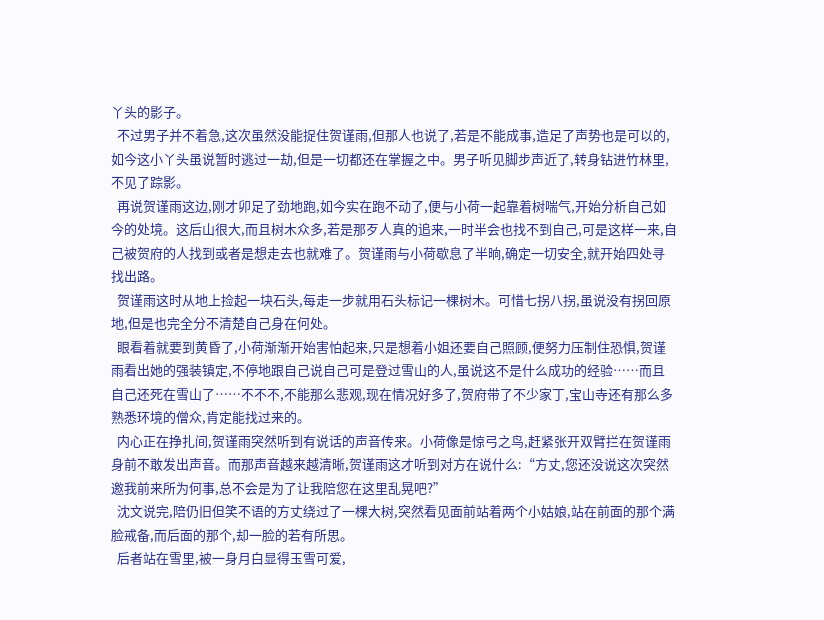丫头的影子。
  不过男子并不着急,这次虽然没能捉住贺谨雨,但那人也说了,若是不能成事,造足了声势也是可以的,如今这小丫头虽说暂时逃过一劫,但是一切都还在掌握之中。男子听见脚步声近了,转身钻进竹林里,不见了踪影。
  再说贺谨雨这边,刚才卯足了劲地跑,如今实在跑不动了,便与小荷一起靠着树喘气,开始分析自己如今的处境。这后山很大,而且树木众多,若是那歹人真的追来,一时半会也找不到自己,可是这样一来,自己被贺府的人找到或者是想走去也就难了。贺谨雨与小荷歇息了半晌,确定一切安全,就开始四处寻找出路。
  贺谨雨这时从地上捡起一块石头,每走一步就用石头标记一棵树木。可惜七拐八拐,虽说没有拐回原地,但是也完全分不清楚自己身在何处。
  眼看着就要到黄昏了,小荷渐渐开始害怕起来,只是想着小姐还要自己照顾,便努力压制住恐惧,贺谨雨看出她的强装镇定,不停地跟自己说自己可是登过雪山的人,虽说这不是什么成功的经验……而且自己还死在雪山了……不不不,不能那么悲观,现在情况好多了,贺府带了不少家丁,宝山寺还有那么多熟悉环境的僧众,肯定能找过来的。
  内心正在挣扎间,贺谨雨突然听到有说话的声音传来。小荷像是惊弓之鸟,赶紧张开双臂拦在贺谨雨身前不敢发出声音。而那声音越来越清晰,贺谨雨这才听到对方在说什么:“方丈,您还没说这次突然邀我前来所为何事,总不会是为了让我陪您在这里乱晃吧?”
  沈文说完,陪仍旧但笑不语的方丈绕过了一棵大树,突然看见面前站着两个小姑娘,站在前面的那个满脸戒备,而后面的那个,却一脸的若有所思。
  后者站在雪里,被一身月白显得玉雪可爱,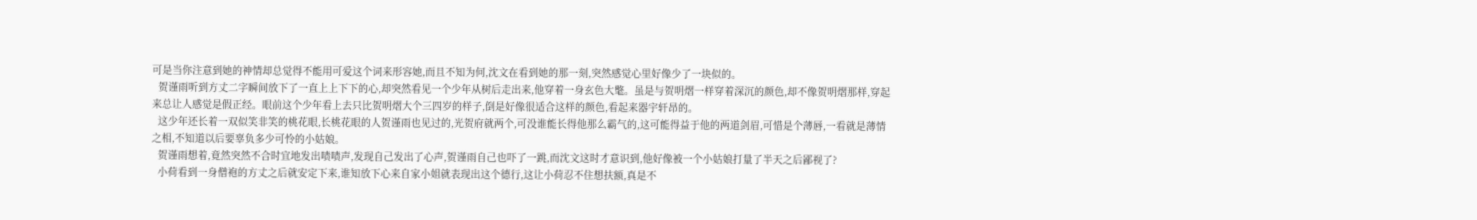可是当你注意到她的神情却总觉得不能用可爱这个词来形容她,而且不知为何,沈文在看到她的那一刻,突然感觉心里好像少了一块似的。
  贺谨雨听到方丈二字瞬间放下了一直上上下下的心,却突然看见一个少年从树后走出来,他穿着一身玄色大氅。虽是与贺明熠一样穿着深沉的颜色,却不像贺明熠那样,穿起来总让人感觉是假正经。眼前这个少年看上去只比贺明熠大个三四岁的样子,倒是好像很适合这样的颜色,看起来器宇轩昂的。
  这少年还长着一双似笑非笑的桃花眼,长桃花眼的人贺谨雨也见过的,光贺府就两个,可没谁能长得他那么霸气的,这可能得益于他的两道剑眉,可惜是个薄唇,一看就是薄情之相,不知道以后要辜负多少可怜的小姑娘。
  贺谨雨想着,竟然突然不合时宜地发出啧啧声,发现自己发出了心声,贺谨雨自己也吓了一跳,而沈文这时才意识到,他好像被一个小姑娘打量了半天之后鄙视了?
  小荷看到一身僧袍的方丈之后就安定下来,谁知放下心来自家小姐就表现出这个德行,这让小荷忍不住想扶额,真是不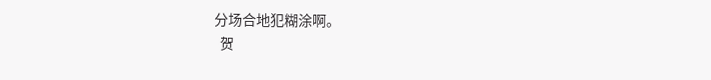分场合地犯糊涂啊。
  贺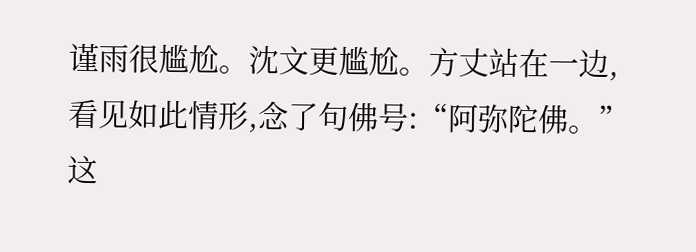谨雨很尴尬。沈文更尴尬。方丈站在一边,看见如此情形,念了句佛号:“阿弥陀佛。”这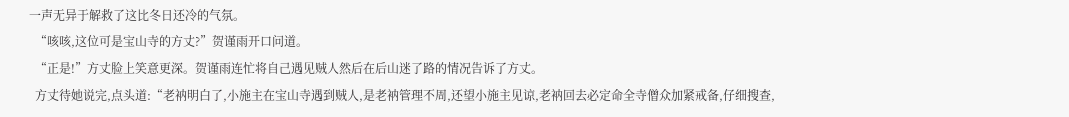一声无异于解救了这比冬日还冷的气氛。
  “咳咳,这位可是宝山寺的方丈?”贺谨雨开口问道。
  “正是!”方丈脸上笑意更深。贺谨雨连忙将自己遇见贼人然后在后山迷了路的情况告诉了方丈。
  方丈待她说完,点头道:“老衲明白了,小施主在宝山寺遇到贼人,是老衲管理不周,还望小施主见谅,老衲回去必定命全寺僧众加紧戒备,仔细搜查,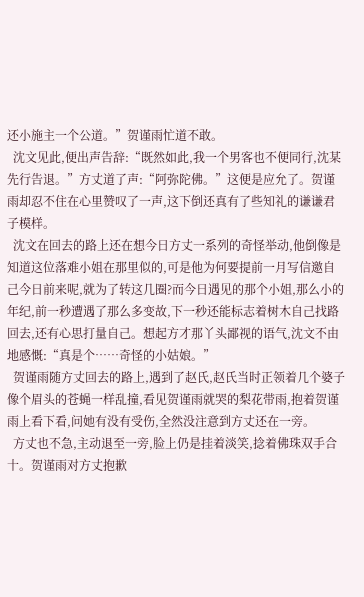还小施主一个公道。”贺谨雨忙道不敢。
  沈文见此,便出声告辞:“既然如此,我一个男客也不便同行,沈某先行告退。”方丈道了声:“阿弥陀佛。”这便是应允了。贺谨雨却忍不住在心里赞叹了一声,这下倒还真有了些知礼的谦谦君子模样。
  沈文在回去的路上还在想今日方丈一系列的奇怪举动,他倒像是知道这位落难小姐在那里似的,可是他为何要提前一月写信邀自己今日前来呢,就为了转这几圈?而今日遇见的那个小姐,那么小的年纪,前一秒遭遇了那么多变故,下一秒还能标志着树木自己找路回去,还有心思打量自己。想起方才那丫头鄙视的语气,沈文不由地感慨:“真是个……奇怪的小姑娘。”
  贺谨雨随方丈回去的路上,遇到了赵氏,赵氏当时正领着几个婆子像个眉头的苍蝇一样乱撞,看见贺谨雨就哭的梨花带雨,抱着贺谨雨上看下看,问她有没有受伤,全然没注意到方丈还在一旁。
  方丈也不急,主动退至一旁,脸上仍是挂着淡笑,捻着佛珠双手合十。贺谨雨对方丈抱歉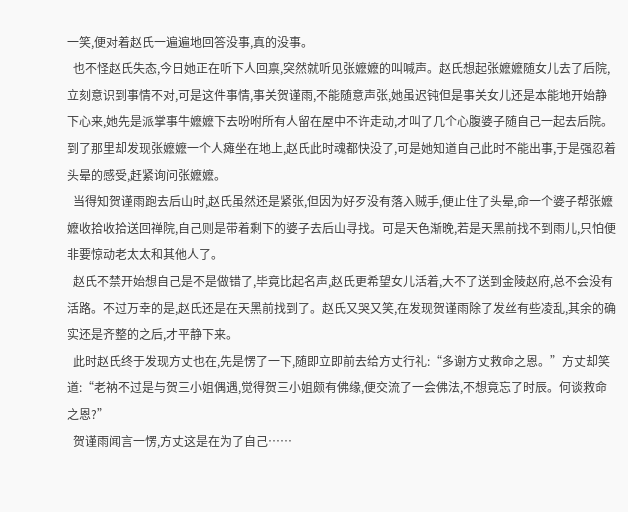一笑,便对着赵氏一遍遍地回答没事,真的没事。
  也不怪赵氏失态,今日她正在听下人回禀,突然就听见张嬷嬷的叫喊声。赵氏想起张嬷嬷随女儿去了后院,立刻意识到事情不对,可是这件事情,事关贺谨雨,不能随意声张,她虽迟钝但是事关女儿还是本能地开始静下心来,她先是派掌事牛嬷嬷下去吩咐所有人留在屋中不许走动,才叫了几个心腹婆子随自己一起去后院。到了那里却发现张嬷嬷一个人瘫坐在地上,赵氏此时魂都快没了,可是她知道自己此时不能出事,于是强忍着头晕的感受,赶紧询问张嬷嬷。
  当得知贺谨雨跑去后山时,赵氏虽然还是紧张,但因为好歹没有落入贼手,便止住了头晕,命一个婆子帮张嬷嬷收拾收拾送回禅院,自己则是带着剩下的婆子去后山寻找。可是天色渐晚,若是天黑前找不到雨儿,只怕便非要惊动老太太和其他人了。
  赵氏不禁开始想自己是不是做错了,毕竟比起名声,赵氏更希望女儿活着,大不了送到金陵赵府,总不会没有活路。不过万幸的是,赵氏还是在天黑前找到了。赵氏又哭又笑,在发现贺谨雨除了发丝有些凌乱,其余的确实还是齐整的之后,才平静下来。
  此时赵氏终于发现方丈也在,先是愣了一下,随即立即前去给方丈行礼:“多谢方丈救命之恩。”方丈却笑道:“老衲不过是与贺三小姐偶遇,觉得贺三小姐颇有佛缘,便交流了一会佛法,不想竟忘了时辰。何谈救命之恩?”
  贺谨雨闻言一愣,方丈这是在为了自己……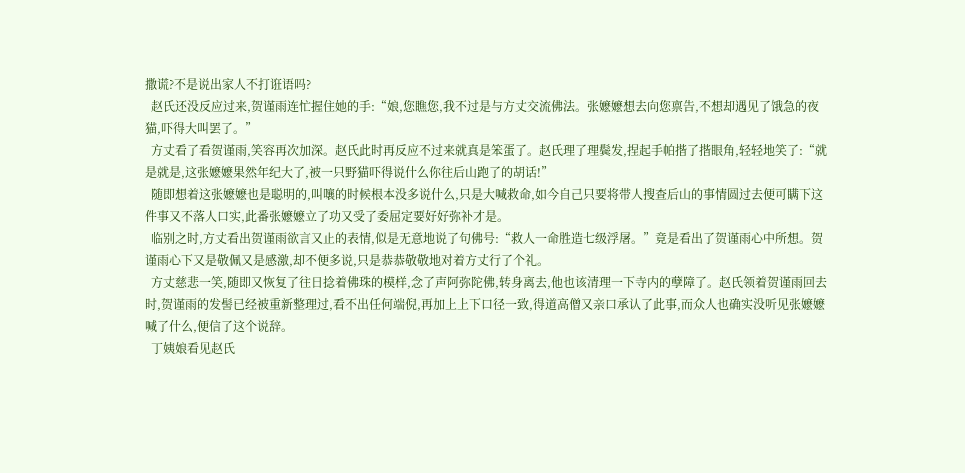撒谎?不是说出家人不打诳语吗?
  赵氏还没反应过来,贺谨雨连忙握住她的手:“娘,您瞧您,我不过是与方丈交流佛法。张嬷嬷想去向您禀告,不想却遇见了饿急的夜猫,吓得大叫罢了。”
  方丈看了看贺谨雨,笑容再次加深。赵氏此时再反应不过来就真是笨蛋了。赵氏理了理鬓发,捏起手帕揩了揩眼角,轻轻地笑了:“就是就是,这张嬷嬷果然年纪大了,被一只野猫吓得说什么你往后山跑了的胡话!”
  随即想着这张嬷嬷也是聪明的,叫嚷的时候根本没多说什么,只是大喊救命,如今自己只要将带人搜查后山的事情圆过去便可瞒下这件事又不落人口实,此番张嬷嬷立了功又受了委屈定要好好弥补才是。
  临别之时,方丈看出贺谨雨欲言又止的表情,似是无意地说了句佛号:“救人一命胜造七级浮屠。”竟是看出了贺谨雨心中所想。贺谨雨心下又是敬佩又是感激,却不便多说,只是恭恭敬敬地对着方丈行了个礼。
  方丈慈悲一笑,随即又恢复了往日捻着佛珠的模样,念了声阿弥陀佛,转身离去,他也该清理一下寺内的孽障了。赵氏领着贺谨雨回去时,贺谨雨的发髻已经被重新整理过,看不出任何端倪,再加上上下口径一致,得道高僧又亲口承认了此事,而众人也确实没听见张嬷嬷喊了什么,便信了这个说辞。
  丁姨娘看见赵氏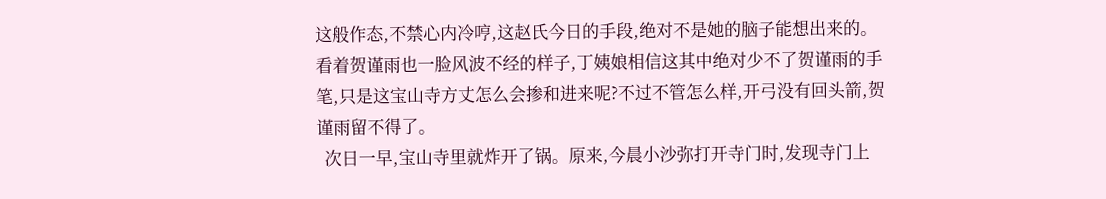这般作态,不禁心内冷哼,这赵氏今日的手段,绝对不是她的脑子能想出来的。看着贺谨雨也一脸风波不经的样子,丁姨娘相信这其中绝对少不了贺谨雨的手笔,只是这宝山寺方丈怎么会掺和进来呢?不过不管怎么样,开弓没有回头箭,贺谨雨留不得了。
  次日一早,宝山寺里就炸开了锅。原来,今晨小沙弥打开寺门时,发现寺门上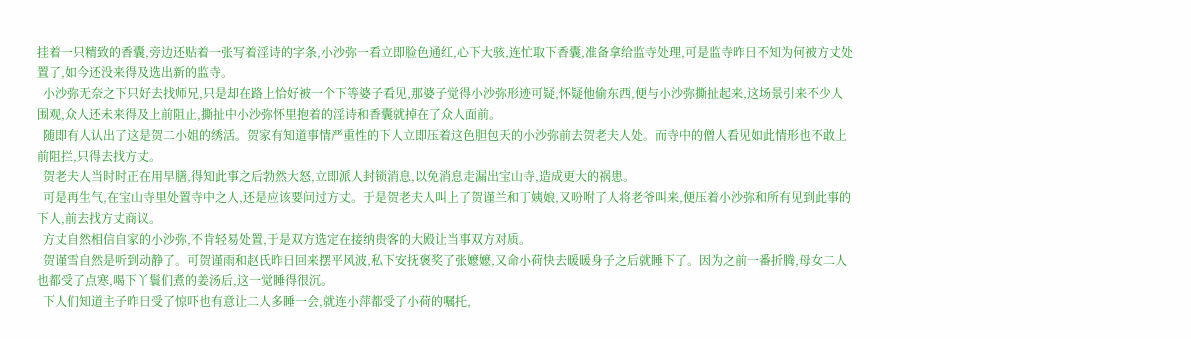挂着一只精致的香囊,旁边还贴着一张写着淫诗的字条,小沙弥一看立即脸色通红,心下大骇,连忙取下香囊,准备拿给监寺处理,可是监寺昨日不知为何被方丈处置了,如今还没来得及选出新的监寺。
  小沙弥无奈之下只好去找师兄,只是却在路上恰好被一个下等婆子看见,那婆子觉得小沙弥形迹可疑,怀疑他偷东西,便与小沙弥撕扯起来,这场景引来不少人围观,众人还未来得及上前阻止,撕扯中小沙弥怀里抱着的淫诗和香囊就掉在了众人面前。
  随即有人认出了这是贺二小姐的绣活。贺家有知道事情严重性的下人立即压着这色胆包天的小沙弥前去贺老夫人处。而寺中的僧人看见如此情形也不敢上前阻拦,只得去找方丈。
  贺老夫人当时时正在用早膳,得知此事之后勃然大怒,立即派人封锁消息,以免消息走漏出宝山寺,造成更大的祸患。
  可是再生气,在宝山寺里处置寺中之人,还是应该要问过方丈。于是贺老夫人叫上了贺谨兰和丁姨娘,又吩咐了人将老爷叫来,便压着小沙弥和所有见到此事的下人,前去找方丈商议。
  方丈自然相信自家的小沙弥,不肯轻易处置,于是双方选定在接纳贵客的大殿让当事双方对质。
  贺谨雪自然是听到动静了。可贺谨雨和赵氏昨日回来摆平风波,私下安抚褒奖了张嬷嬷,又命小荷快去暖暖身子之后就睡下了。因为之前一番折腾,母女二人也都受了点寒,喝下丫鬟们煮的姜汤后,这一觉睡得很沉。
  下人们知道主子昨日受了惊吓也有意让二人多睡一会,就连小萍都受了小荷的嘱托,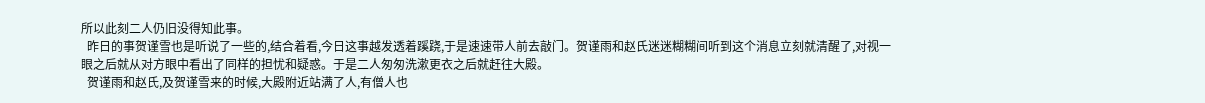所以此刻二人仍旧没得知此事。
  昨日的事贺谨雪也是听说了一些的,结合着看,今日这事越发透着蹊跷,于是速速带人前去敲门。贺谨雨和赵氏迷迷糊糊间听到这个消息立刻就清醒了,对视一眼之后就从对方眼中看出了同样的担忧和疑惑。于是二人匆匆洗漱更衣之后就赶往大殿。
  贺谨雨和赵氏,及贺谨雪来的时候,大殿附近站满了人,有僧人也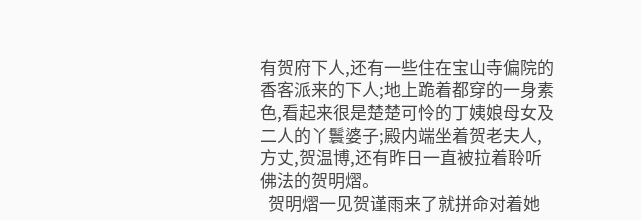有贺府下人,还有一些住在宝山寺偏院的香客派来的下人;地上跪着都穿的一身素色,看起来很是楚楚可怜的丁姨娘母女及二人的丫鬟婆子;殿内端坐着贺老夫人,方丈,贺温博,还有昨日一直被拉着聆听佛法的贺明熠。
  贺明熠一见贺谨雨来了就拼命对着她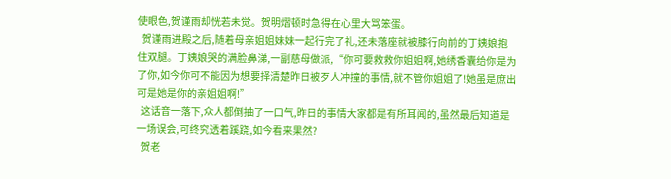使眼色,贺谨雨却恍若未觉。贺明熠顿时急得在心里大骂笨蛋。
  贺谨雨进殿之后,随着母亲姐姐妹妹一起行完了礼,还未落座就被膝行向前的丁姨娘抱住双腿。丁姨娘哭的满脸鼻涕,一副慈母做派,“你可要救救你姐姐啊,她绣香囊给你是为了你,如今你可不能因为想要择清楚昨日被歹人冲撞的事情,就不管你姐姐了!她虽是庶出可是她是你的亲姐姐啊!”
  这话音一落下,众人都倒抽了一口气,昨日的事情大家都是有所耳闻的,虽然最后知道是一场误会,可终究透着蹊跷,如今看来果然?
  贺老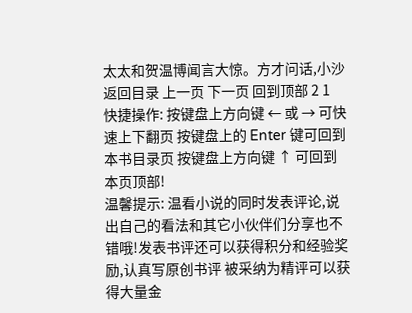太太和贺温博闻言大惊。方才问话,小沙
返回目录 上一页 下一页 回到顶部 2 1
快捷操作: 按键盘上方向键 ← 或 → 可快速上下翻页 按键盘上的 Enter 键可回到本书目录页 按键盘上方向键 ↑ 可回到本页顶部!
温馨提示: 温看小说的同时发表评论,说出自己的看法和其它小伙伴们分享也不错哦!发表书评还可以获得积分和经验奖励,认真写原创书评 被采纳为精评可以获得大量金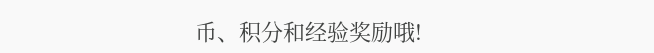币、积分和经验奖励哦!